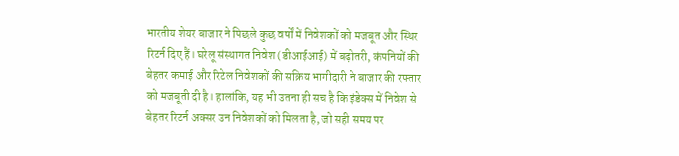भारतीय शेयर बाजार ने पिछले कुछ वर्षों में निवेशकों को मजबूत और स्थिर रिटर्न दिए हैं। घरेलू संस्थागत निवेश (डीआईआई) में बढ़ोतरी, कंपनियों की बेहतर कमाई और रिटेल निवेशकों की सक्रिय भागीदारी ने बाजार की रफ्तार को मजबूती दी है। हालांकि, यह भी उतना ही सच है कि इंडेक्स में निवेश से बेहतर रिटर्न अक्सर उन निवेशकों को मिलता है, जो सही समय पर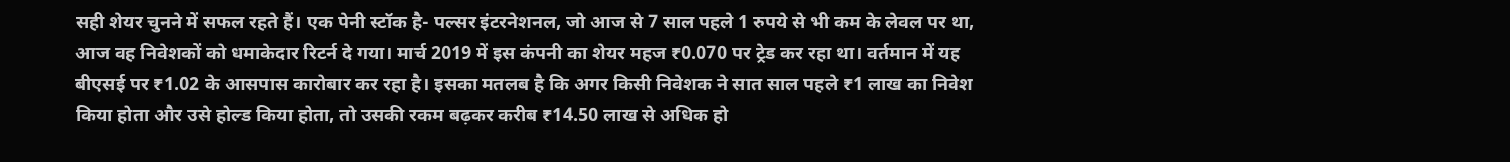सही शेयर चुनने में सफल रहते हैं। एक पेनी स्टॉक है- पल्सर इंटरनेशनल, जो आज से 7 साल पहले 1 रुपये से भी कम के लेवल पर था, आज वह निवेशकों को धमाकेदार रिटर्न दे गया। मार्च 2019 में इस कंपनी का शेयर महज ₹0.070 पर ट्रेड कर रहा था। वर्तमान में यह बीएसई पर ₹1.02 के आसपास कारोबार कर रहा है। इसका मतलब है कि अगर किसी निवेशक ने सात साल पहले ₹1 लाख का निवेश किया होता और उसे होल्ड किया होता, तो उसकी रकम बढ़कर करीब ₹14.50 लाख से अधिक हो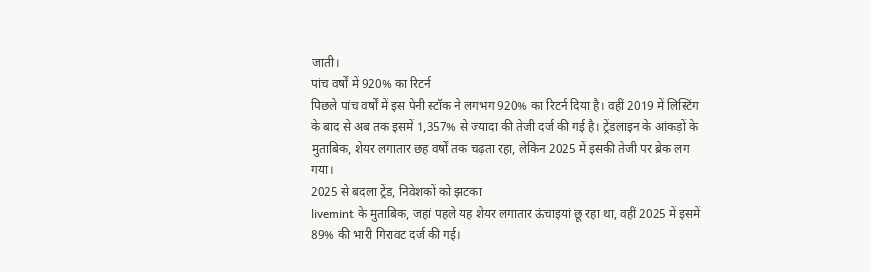जाती।
पांच वर्षों में 920% का रिटर्न
पिछले पांच वर्षों में इस पेनी स्टॉक ने लगभग 920% का रिटर्न दिया है। वहीं 2019 में लिस्टिंग के बाद से अब तक इसमें 1,357% से ज्यादा की तेजी दर्ज की गई है। ट्रेंडलाइन के आंकड़ों के मुताबिक, शेयर लगातार छह वर्षों तक चढ़ता रहा, लेकिन 2025 में इसकी तेजी पर ब्रेक लग गया।
2025 से बदला ट्रेंड, निवेशकों को झटका
livemint के मुताबिक, जहां पहले यह शेयर लगातार ऊंचाइयां छू रहा था, वहीं 2025 में इसमें 89% की भारी गिरावट दर्ज की गई।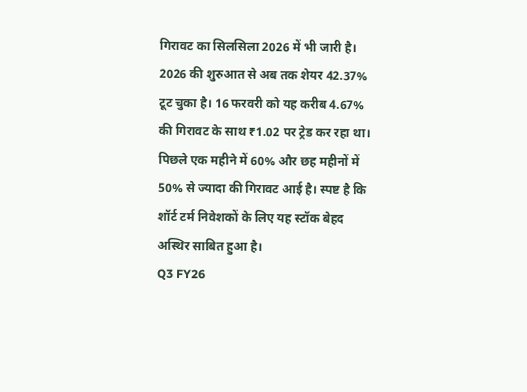गिरावट का सिलसिला 2026 में भी जारी है। 2026 की शुरुआत से अब तक शेयर 42.37% टूट चुका है। 16 फरवरी को यह करीब 4.67% की गिरावट के साथ ₹1.02 पर ट्रेड कर रहा था। पिछले एक महीने में 60% और छह महीनों में 50% से ज्यादा की गिरावट आई है। स्पष्ट है कि शॉर्ट टर्म निवेशकों के लिए यह स्टॉक बेहद अस्थिर साबित हुआ है।
Q3 FY26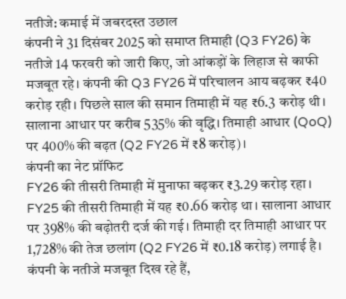नतीजे: कमाई में जबरदस्त उछाल
कंपनी ने 31 दिसंबर 2025 को समाप्त तिमाही (Q3 FY26) के नतीजे 14 फरवरी को जारी किए, जो आंकड़ों के लिहाज से काफी मजबूत रहे। कंपनी की Q3 FY26 में परिचालन आय बढ़कर ₹40 करोड़ रही। पिछले साल की समान तिमाही में यह ₹6.3 करोड़ थी। सालाना आधार पर करीब 535% की वृद्धि। तिमाही आधार (QoQ) पर 400% की बढ़त (Q2 FY26 में ₹8 करोड़)।
कंपनी का नेट प्रॉफिट
FY26 की तीसरी तिमाही में मुनाफा बढ़कर ₹3.29 करोड़ रहा। FY25 की तीसरी तिमाही में यह ₹0.66 करोड़ था। सालाना आधार पर 398% की बढ़ोतरी दर्ज की गई। तिमाही दर तिमाही आधार पर 1,728% की तेज छलांग (Q2 FY26 में ₹0.18 करोड़) लगाई है। कंपनी के नतीजे मजबूत दिख रहे हैं,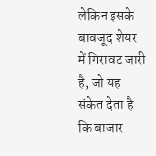लेकिन इसके बावजूद शेयर में गिरावट जारी है, जो यह संकेत देता है कि बाजार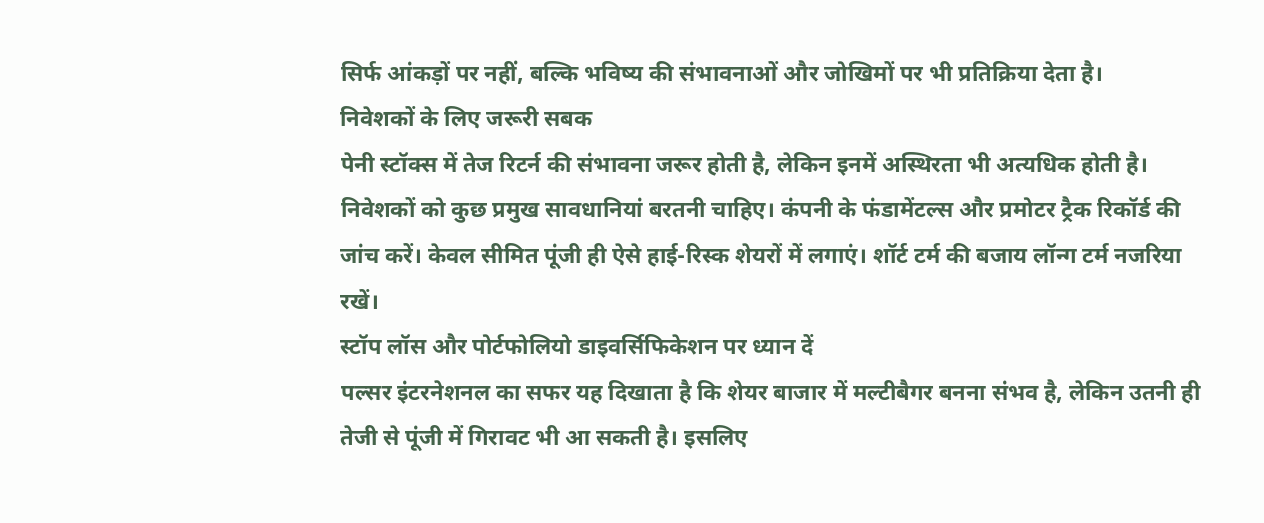सिर्फ आंकड़ों पर नहीं, बल्कि भविष्य की संभावनाओं और जोखिमों पर भी प्रतिक्रिया देता है।
निवेशकों के लिए जरूरी सबक
पेनी स्टॉक्स में तेज रिटर्न की संभावना जरूर होती है, लेकिन इनमें अस्थिरता भी अत्यधिक होती है। निवेशकों को कुछ प्रमुख सावधानियां बरतनी चाहिए। कंपनी के फंडामेंटल्स और प्रमोटर ट्रैक रिकॉर्ड की जांच करें। केवल सीमित पूंजी ही ऐसे हाई-रिस्क शेयरों में लगाएं। शॉर्ट टर्म की बजाय लॉन्ग टर्म नजरिया रखें।
स्टॉप लॉस और पोर्टफोलियो डाइवर्सिफिकेशन पर ध्यान दें
पल्सर इंटरनेशनल का सफर यह दिखाता है कि शेयर बाजार में मल्टीबैगर बनना संभव है, लेकिन उतनी ही तेजी से पूंजी में गिरावट भी आ सकती है। इसलिए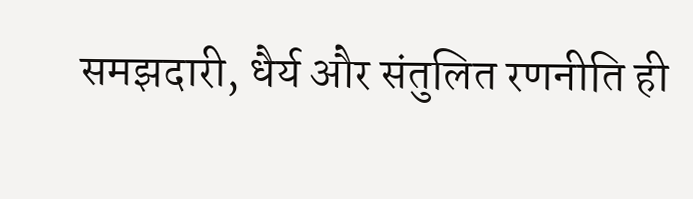समझदारी, धैर्य और संतुलित रणनीति ही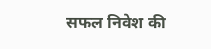सफल निवेश की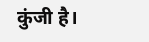कुंजी है।